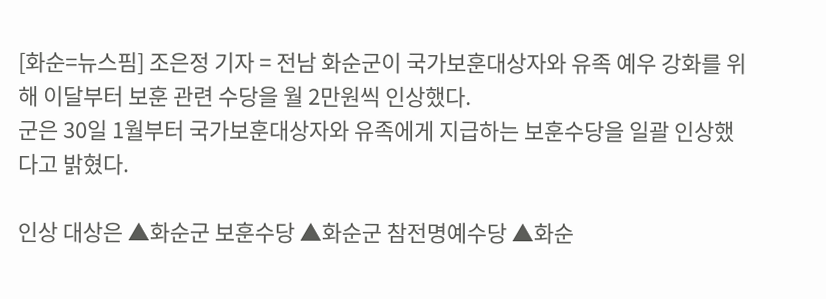[화순=뉴스핌] 조은정 기자 = 전남 화순군이 국가보훈대상자와 유족 예우 강화를 위해 이달부터 보훈 관련 수당을 월 2만원씩 인상했다.
군은 30일 1월부터 국가보훈대상자와 유족에게 지급하는 보훈수당을 일괄 인상했다고 밝혔다.

인상 대상은 ▲화순군 보훈수당 ▲화순군 참전명예수당 ▲화순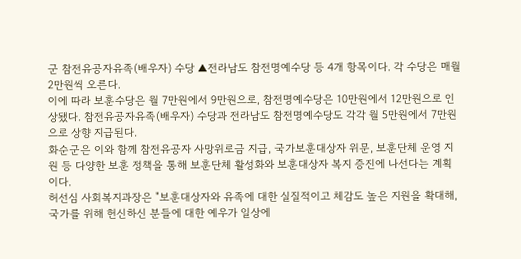군 참전유공자유족(배우자) 수당 ▲전라남도 참전명예수당 등 4개 항목이다. 각 수당은 매월 2만원씩 오른다.
이에 따라 보훈수당은 월 7만원에서 9만원으로, 참전명예수당은 10만원에서 12만원으로 인상됐다. 참전유공자유족(배우자) 수당과 전라남도 참전명예수당도 각각 월 5만원에서 7만원으로 상향 지급된다.
화순군은 이와 함께 참전유공자 사망위로금 지급, 국가보훈대상자 위문, 보훈단체 운영 지원 등 다양한 보훈 정책을 통해 보훈단체 활성화와 보훈대상자 복지 증진에 나선다는 계획이다.
허선심 사회복지과장은 "보훈대상자와 유족에 대한 실질적이고 체감도 높은 지원을 확대해, 국가를 위해 헌신하신 분들에 대한 예우가 일상에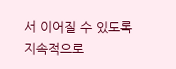서 이어질 수 있도록 지속적으로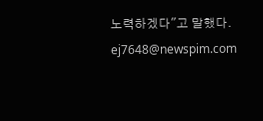노력하겠다"고 말했다.
ej7648@newspim.com